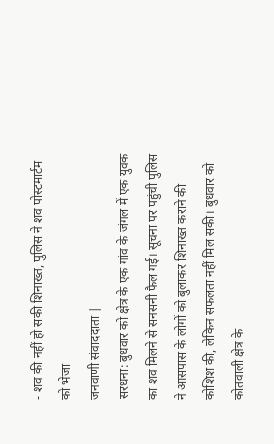- शव की नहीं हो सकी शिनाख्त, पुलिस ने शव पोस्टमार्टम को भेजा
जनवाणी संवाददाता |
सरधना: बुधवार को क्षेत्र के एक गांव के जंगल में एक युवक का शव मिलने से सनसनी फैल गई। सूचना पर पहुंची पुलिस ने आसपास के लोगों को बुलाकर शिनाख्त कराने की कोशिश की, लेकिन सफलता नहीं मिल सकी। बुधवार को कोतवाली क्षेत्र के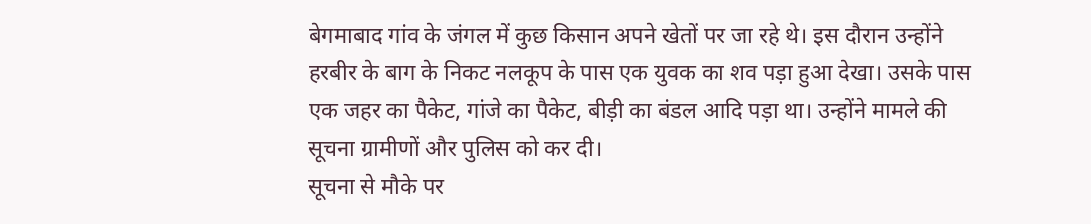बेगमाबाद गांव के जंगल में कुछ किसान अपने खेतों पर जा रहे थे। इस दौरान उन्होंने हरबीर के बाग के निकट नलकूप के पास एक युवक का शव पड़ा हुआ देखा। उसके पास एक जहर का पैकेट, गांजे का पैकेट, बीड़ी का बंडल आदि पड़ा था। उन्होंने मामले की सूचना ग्रामीणों और पुलिस को कर दी।
सूचना से मौके पर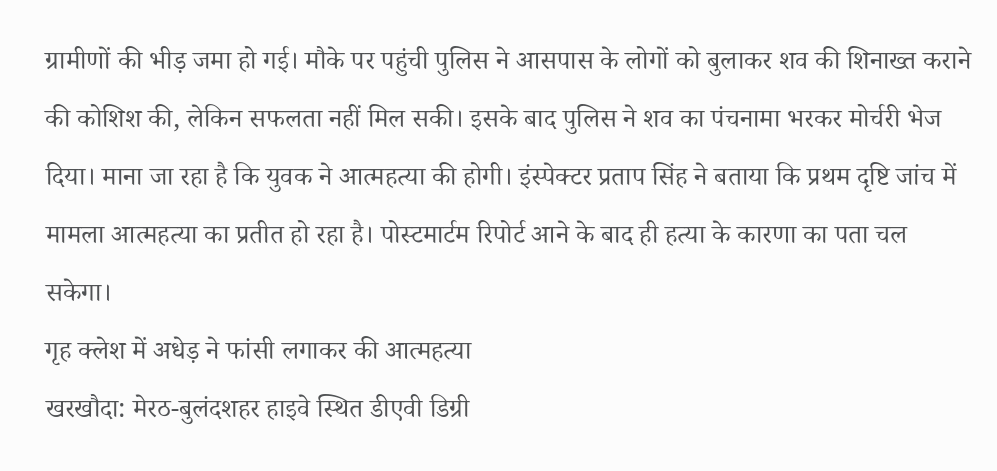ग्रामीणों की भीड़ जमा हो गई। मौके पर पहुंची पुलिस ने आसपास के लोगों को बुलाकर शव की शिनाख्त कराने की कोशिश की, लेकिन सफलता नहीं मिल सकी। इसके बाद पुलिस ने शव का पंचनामा भरकर मोर्चरी भेज दिया। माना जा रहा है कि युवक ने आत्महत्या की होगी। इंस्पेक्टर प्रताप सिंह ने बताया कि प्रथम दृष्टि जांच में मामला आत्महत्या का प्रतीत हो रहा है। पोस्टमार्टम रिपोर्ट आने के बाद ही हत्या के कारणा का पता चल सकेगा।
गृह क्लेश में अधेड़ ने फांसी लगाकर की आत्महत्या
खरखौदा: मेरठ-बुलंदशहर हाइवे स्थित डीएवी डिग्री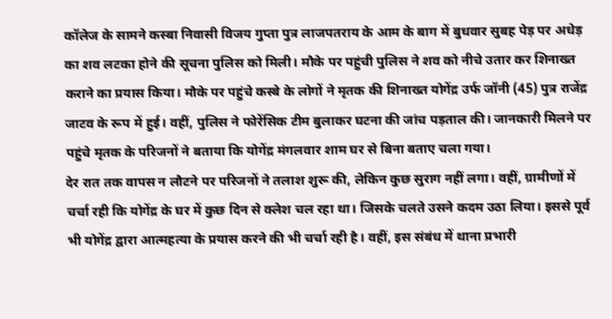कॉलेज के सामने कस्बा निवासी विजय गुप्ता पुत्र लाजपतराय के आम के बाग में बुधवार सुबह पेड़ पर अधेड़ का शव लटका होने की सूचना पुलिस को मिली। मौके पर पहुंची पुलिस ने शव को नीचे उतार कर शिनाख्त कराने का प्रयास किया। मौके पर पहुंचे कस्बे के लोगों ने मृतक की शिनाख्त योगेंद्र उर्फ जॉनी (45) पुत्र राजेंद्र जाटव के रूप में हुई। वहीं, पुलिस ने फोरेंसिक टीम बुलाकर घटना की जांच पड़ताल की। जानकारी मिलने पर पहुंचे मृतक के परिजनों ने बताया कि योगेंद्र मंगलवार शाम घर से बिना बताए चला गया।
देर रात तक वापस न लौटने पर परिजनों ने तलाश शुरू की, लेकिन कुछ सुराग नहीं लगा। वहीं, ग्रामीणों में चर्चा रही कि योगेंद्र के घर में कुछ दिन से क्लेश चल रहा था। जिसके चलते उसने कदम उठा लिया। इससे पूर्व भी योगेंद्र द्वारा आत्महत्या के प्रयास करने की भी चर्चा रही है। वहीं, इस संबंध में थाना प्रभारी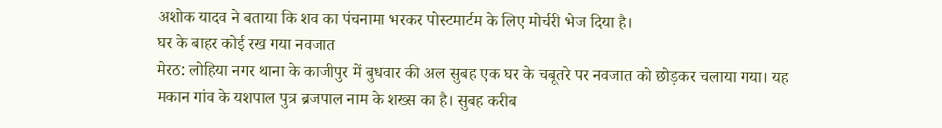अशोक यादव ने बताया कि शव का पंचनामा भरकर पोस्टमार्टम के लिए मोर्चरी भेज दिया है।
घर के बाहर कोई रख गया नवजात
मेरठ: लोहिया नगर थाना के काजीपुर में बुधवार की अल सुबह एक घर के चबूतरे पर नवजात को छोड़कर चलाया गया। यह मकान गांव के यशपाल पुत्र ब्रजपाल नाम के शख्स का है। सुबह करीब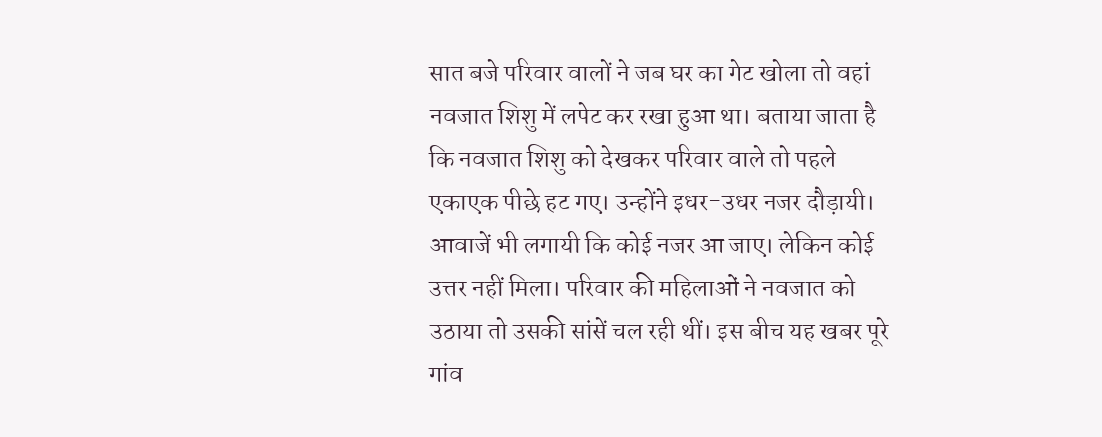सात बजे परिवार वालों ने जब घर का गेट खोला तो वहां नवजात शिशु में लपेट कर रखा हुआ था। बताया जाता है कि नवजात शिशु को देखकर परिवार वाले तो पहले एकाएक पीछे हट गए। उन्होंने इधर-उधर नजर दौड़ायी।
आवाजें भी लगायी कि कोई नजर आ जाए। लेकिन कोई उत्तर नहीं मिला। परिवार की महिलाओं ने नवजात को उठाया तो उसकी सांसें चल रही थीं। इस बीच यह खबर पूरे गांव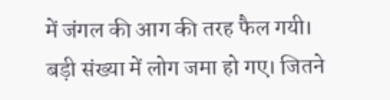में जंगल की आग की तरह फैल गयी। बड़ी संख्या में लोग जमा हो गए। जितने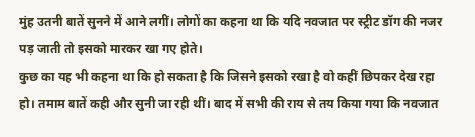मुंह उतनी बातें सुनने में आने लगीं। लोगों का कहना था कि यदि नवजात पर स्ट्रीट डॉग की नजर पड़ जाती तो इसको मारकर खा गए होते।
कुछ का यह भी कहना था कि हो सकता है कि जिसने इसको रखा है वो कहीं छिपकर देख रहा हो। तमाम बातें कही और सुनी जा रही थीं। बाद में सभी की राय से तय किया गया कि नवजात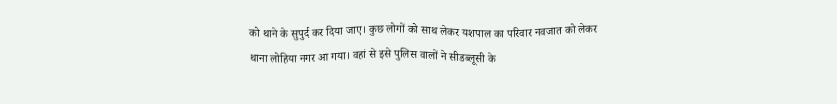को थाने के सुपुर्द कर दिया जाए। कुछ लोगों को साथ लेकर यशपाल का परिवार नवजात को लेकर थाना लोहिया नगर आ गया। वहां से इसे पुलिस वालों ने सीडब्लूसी के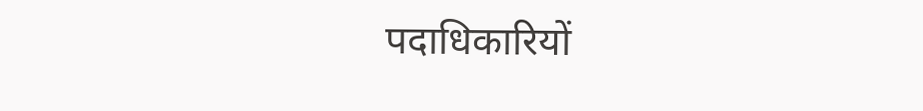पदाधिकारियों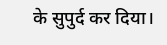के सुपुर्द कर दिया।